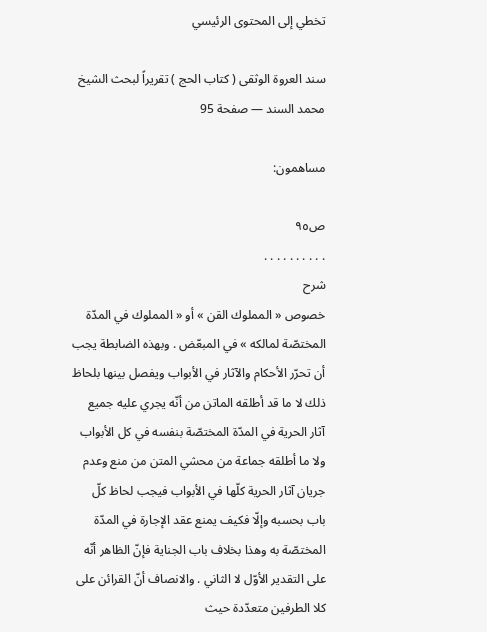تخطي إلى المحتوى الرئيسي

سند العروة الوثقى ( كتاب الحج ) تقريراً لبحث الشيخ محمد السند — صفحة 95

مساهمون:

ص٩٥
. . . . . . . . . .
شرح
خصوص « المملوك القن » أو « المملوك في المدّة المختصّة لمالكه » في المبعّض . وبهذه الضابطة يجب أن تحرّر الأحكام والآثار في الأبواب ويفصل بينها بلحاظ ذلك لا ما قد أطلقه الماتن من أنّه يجري عليه جميع آثار الحرية في المدّة المختصّة بنفسه في كل الأبواب ولا ما أطلقه جماعة من محشي المتن من منع وعدم جريان آثار الحرية كلّها في الأبواب فيجب لحاظ كلّ باب بحسبه وإلّا فكيف يمنع عقد الإجارة في المدّة المختصّة به وهذا بخلاف باب الجناية فإنّ الظاهر أنّه على التقدير الأوّل لا الثاني . والانصاف أنّ القرائن على كلا الطرفين متعدّدة حيث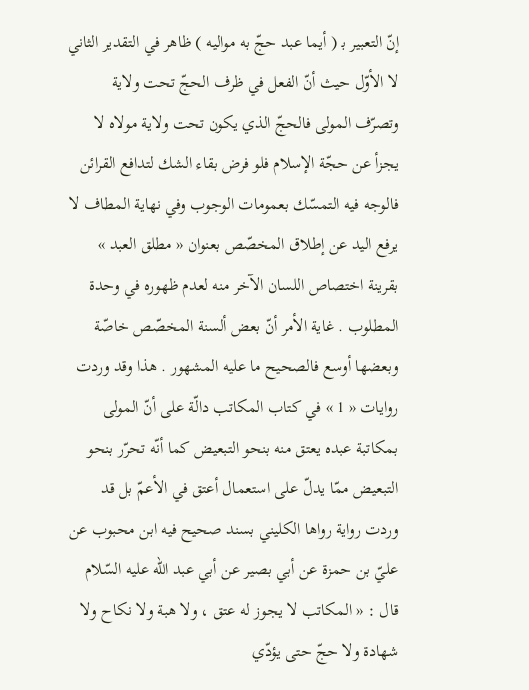إنّ التعبير ب‍ ( أيما عبد حجّ به مواليه ) ظاهر في التقدير الثاني لا الأوّل حيث أنّ الفعل في ظرف الحجّ تحت ولاية وتصرّف المولى فالحجّ الذي يكون تحت ولاية مولاه لا يجزأ عن حجّة الإسلام فلو فرض بقاء الشك لتدافع القرائن فالوجه فيه التمسّك بعمومات الوجوب وفي نهاية المطاف لا يرفع اليد عن إطلاق المخصّص بعنوان « مطلق العبد » بقرينة اختصاص اللسان الآخر منه لعدم ظهوره في وحدة المطلوب . غاية الأمر أنّ بعض ألسنة المخصّص خاصّة وبعضها أوسع فالصحيح ما عليه المشهور . هذا وقد وردت روايات « 1 » في كتاب المكاتب دالّة على أنّ المولى بمكاتبة عبده يعتق منه بنحو التبعيض كما أنّه تحرّر بنحو التبعيض ممّا يدلّ على استعمال أعتق في الأعمّ بل قد وردت رواية رواها الكليني بسند صحيح فيه ابن محبوب عن عليّ بن حمزة عن أبي بصير عن أبي عبد اللّه عليه السّلام قال : « المكاتب لا يجوز له عتق ، ولا هبة ولا نكاح ولا شهادة ولا حجّ حتى يؤدّي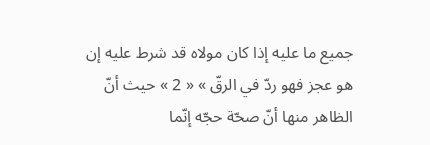جميع ما عليه إذا كان مولاه قد شرط عليه إن هو عجز فهو ردّ في الرقّ » « 2 » حيث أنّ الظاهر منها أنّ صحّة حجّه إنّما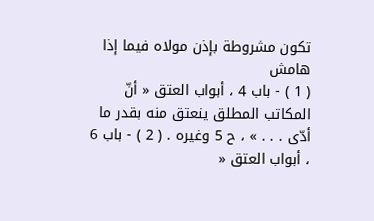تكون مشروطة بإذن مولاه فيما إذا
هامش
( 1 ) - باب 4 ، أبواب العتق « أنّ المكاتب المطلق ينعتق منه بقدر ما أدّى . . . » ، ح 5 وغيره . ( 2 ) - باب 6 ، أبواب العتق «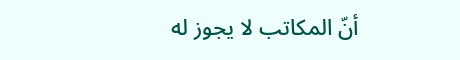أنّ المكاتب لا يجوز له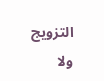التزويج ولا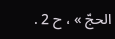الحجّ » ، ح 2 .